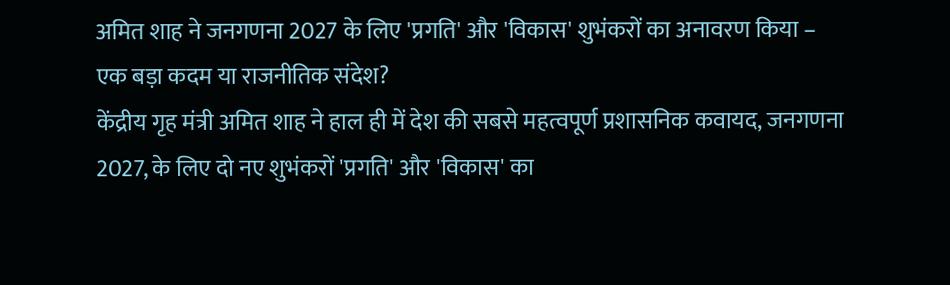अमित शाह ने जनगणना 2027 के लिए 'प्रगति' और 'विकास' शुभंकरों का अनावरण किया – एक बड़ा कदम या राजनीतिक संदेश?
केंद्रीय गृह मंत्री अमित शाह ने हाल ही में देश की सबसे महत्वपूर्ण प्रशासनिक कवायद, जनगणना 2027, के लिए दो नए शुभंकरों 'प्रगति' और 'विकास' का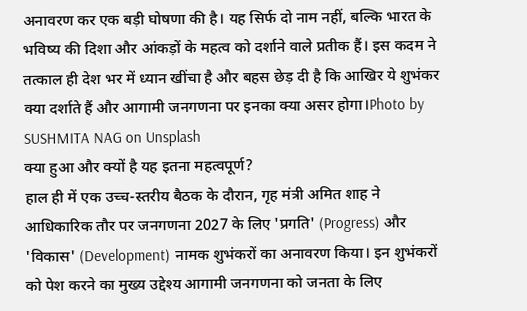अनावरण कर एक बड़ी घोषणा की है। यह सिर्फ दो नाम नहीं, बल्कि भारत के भविष्य की दिशा और आंकड़ों के महत्व को दर्शाने वाले प्रतीक हैं। इस कदम ने तत्काल ही देश भर में ध्यान खींचा है और बहस छेड़ दी है कि आखिर ये शुभंकर क्या दर्शाते हैं और आगामी जनगणना पर इनका क्या असर होगा।Photo by SUSHMITA NAG on Unsplash
क्या हुआ और क्यों है यह इतना महत्वपूर्ण?
हाल ही में एक उच्च-स्तरीय बैठक के दौरान, गृह मंत्री अमित शाह ने आधिकारिक तौर पर जनगणना 2027 के लिए 'प्रगति' (Progress) और 'विकास' (Development) नामक शुभंकरों का अनावरण किया। इन शुभंकरों को पेश करने का मुख्य उद्देश्य आगामी जनगणना को जनता के लिए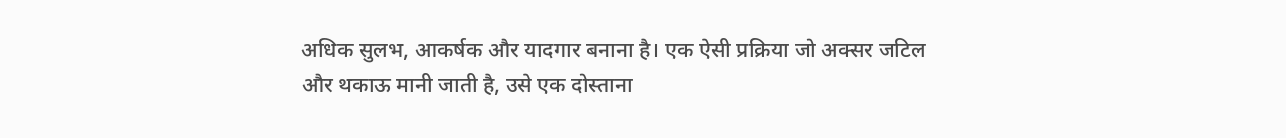अधिक सुलभ, आकर्षक और यादगार बनाना है। एक ऐसी प्रक्रिया जो अक्सर जटिल और थकाऊ मानी जाती है, उसे एक दोस्ताना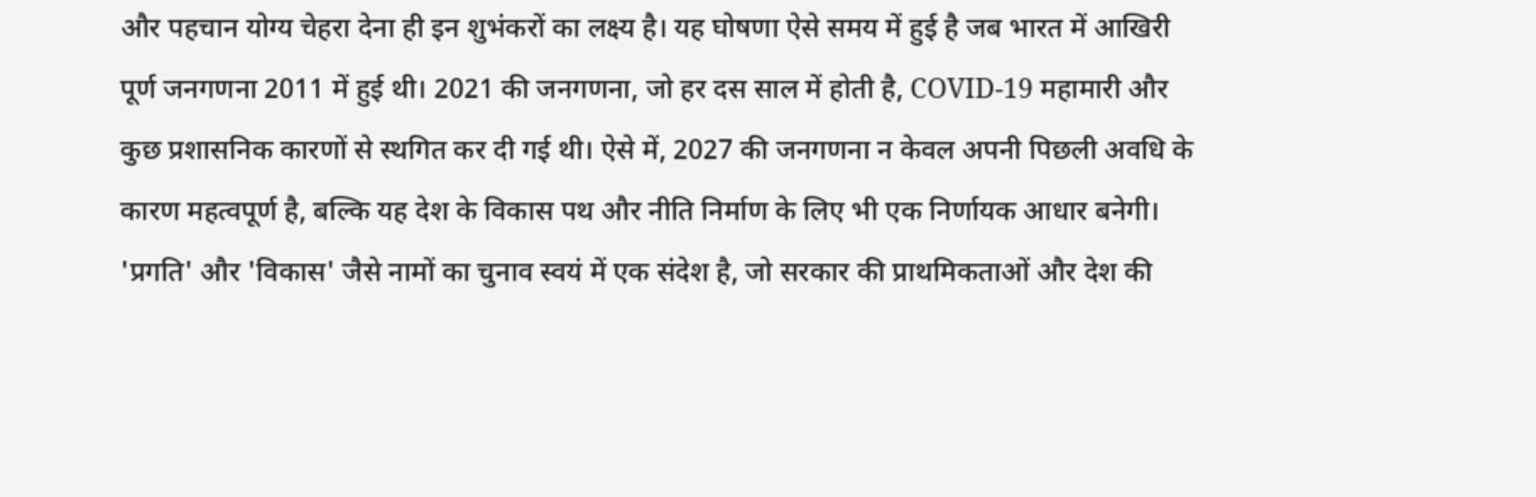और पहचान योग्य चेहरा देना ही इन शुभंकरों का लक्ष्य है। यह घोषणा ऐसे समय में हुई है जब भारत में आखिरी पूर्ण जनगणना 2011 में हुई थी। 2021 की जनगणना, जो हर दस साल में होती है, COVID-19 महामारी और कुछ प्रशासनिक कारणों से स्थगित कर दी गई थी। ऐसे में, 2027 की जनगणना न केवल अपनी पिछली अवधि के कारण महत्वपूर्ण है, बल्कि यह देश के विकास पथ और नीति निर्माण के लिए भी एक निर्णायक आधार बनेगी। 'प्रगति' और 'विकास' जैसे नामों का चुनाव स्वयं में एक संदेश है, जो सरकार की प्राथमिकताओं और देश की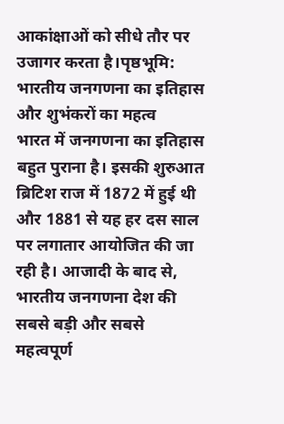आकांक्षाओं को सीधे तौर पर उजागर करता है।पृष्ठभूमि: भारतीय जनगणना का इतिहास और शुभंकरों का महत्व
भारत में जनगणना का इतिहास बहुत पुराना है। इसकी शुरुआत ब्रिटिश राज में 1872 में हुई थी और 1881 से यह हर दस साल पर लगातार आयोजित की जा रही है। आजादी के बाद से, भारतीय जनगणना देश की सबसे बड़ी और सबसे महत्वपूर्ण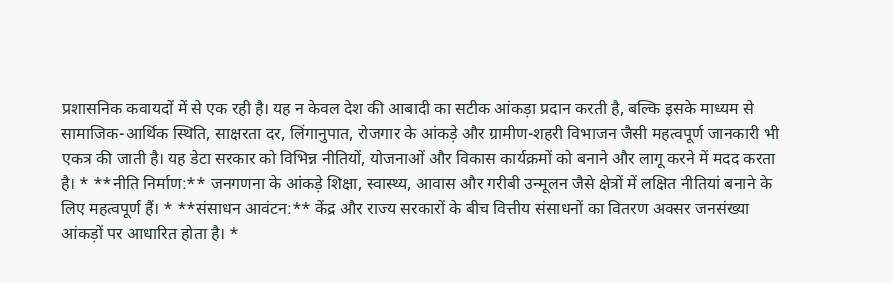प्रशासनिक कवायदों में से एक रही है। यह न केवल देश की आबादी का सटीक आंकड़ा प्रदान करती है, बल्कि इसके माध्यम से सामाजिक-आर्थिक स्थिति, साक्षरता दर, लिंगानुपात, रोजगार के आंकड़े और ग्रामीण-शहरी विभाजन जैसी महत्वपूर्ण जानकारी भी एकत्र की जाती है। यह डेटा सरकार को विभिन्न नीतियों, योजनाओं और विकास कार्यक्रमों को बनाने और लागू करने में मदद करता है। * **नीति निर्माण:** जनगणना के आंकड़े शिक्षा, स्वास्थ्य, आवास और गरीबी उन्मूलन जैसे क्षेत्रों में लक्षित नीतियां बनाने के लिए महत्वपूर्ण हैं। * **संसाधन आवंटन:** केंद्र और राज्य सरकारों के बीच वित्तीय संसाधनों का वितरण अक्सर जनसंख्या आंकड़ों पर आधारित होता है। *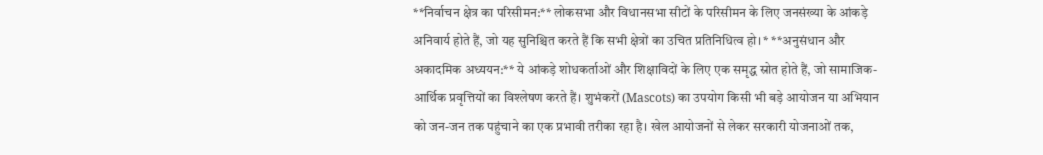**निर्वाचन क्षेत्र का परिसीमन:** लोकसभा और विधानसभा सीटों के परिसीमन के लिए जनसंख्या के आंकड़े अनिवार्य होते हैं, जो यह सुनिश्चित करते हैं कि सभी क्षेत्रों का उचित प्रतिनिधित्व हो। * **अनुसंधान और अकादमिक अध्ययन:** ये आंकड़े शोधकर्ताओं और शिक्षाविदों के लिए एक समृद्ध स्रोत होते हैं, जो सामाजिक-आर्थिक प्रवृत्तियों का विश्लेषण करते हैं। शुभंकरों (Mascots) का उपयोग किसी भी बड़े आयोजन या अभियान को जन-जन तक पहुंचाने का एक प्रभावी तरीका रहा है। खेल आयोजनों से लेकर सरकारी योजनाओं तक,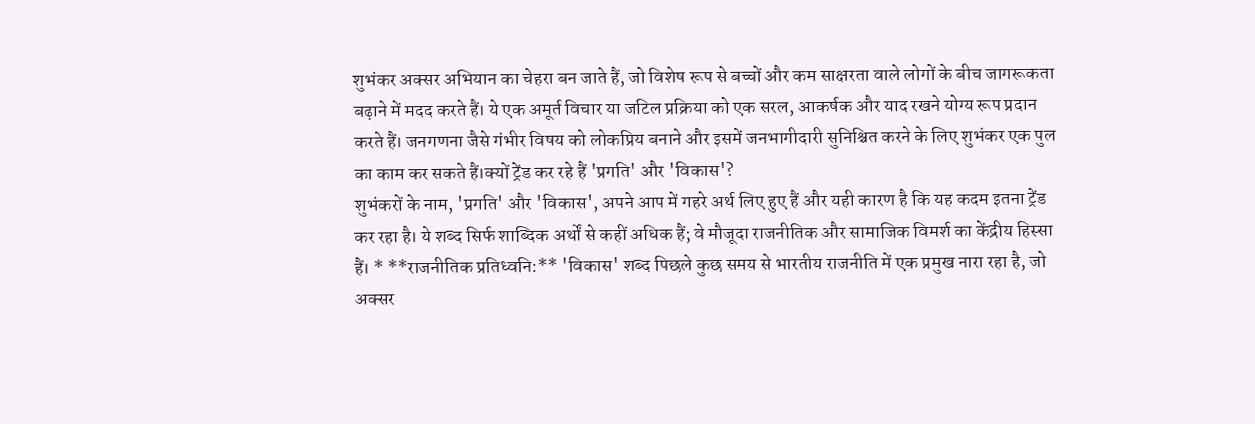शुभंकर अक्सर अभियान का चेहरा बन जाते हैं, जो विशेष रूप से बच्चों और कम साक्षरता वाले लोगों के बीच जागरूकता बढ़ाने में मदद करते हैं। ये एक अमूर्त विचार या जटिल प्रक्रिया को एक सरल, आकर्षक और याद रखने योग्य रूप प्रदान करते हैं। जनगणना जैसे गंभीर विषय को लोकप्रिय बनाने और इसमें जनभागीदारी सुनिश्चित करने के लिए शुभंकर एक पुल का काम कर सकते हैं।क्यों ट्रेंड कर रहे हैं 'प्रगति' और 'विकास'?
शुभंकरों के नाम, 'प्रगति' और 'विकास', अपने आप में गहरे अर्थ लिए हुए हैं और यही कारण है कि यह कदम इतना ट्रेंड कर रहा है। ये शब्द सिर्फ शाब्दिक अर्थों से कहीं अधिक हैं; वे मौजूदा राजनीतिक और सामाजिक विमर्श का केंद्रीय हिस्सा हैं। * **राजनीतिक प्रतिध्वनि:** 'विकास' शब्द पिछले कुछ समय से भारतीय राजनीति में एक प्रमुख नारा रहा है, जो अक्सर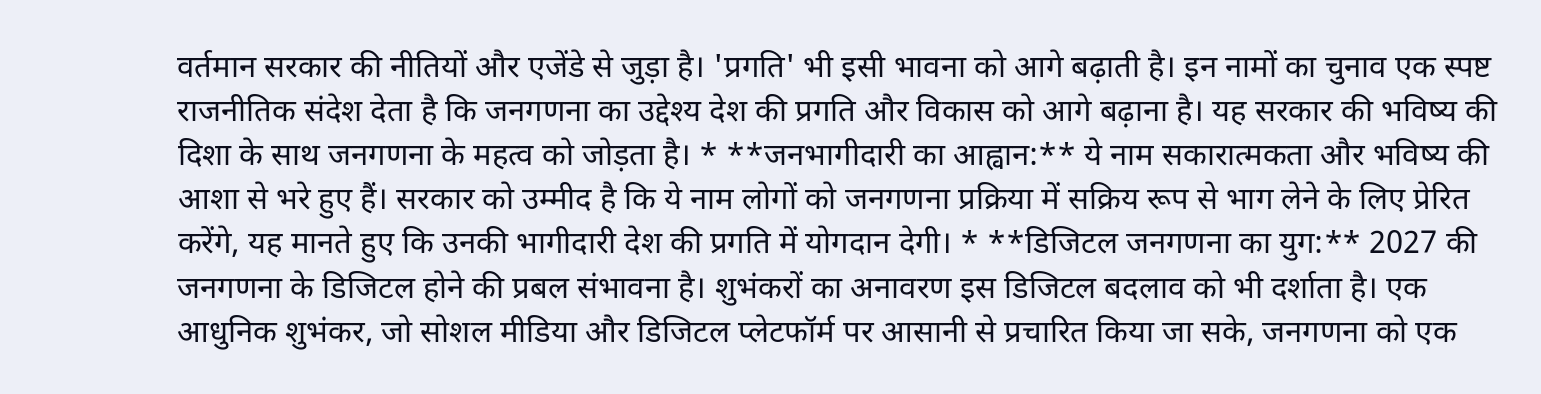वर्तमान सरकार की नीतियों और एजेंडे से जुड़ा है। 'प्रगति' भी इसी भावना को आगे बढ़ाती है। इन नामों का चुनाव एक स्पष्ट राजनीतिक संदेश देता है कि जनगणना का उद्देश्य देश की प्रगति और विकास को आगे बढ़ाना है। यह सरकार की भविष्य की दिशा के साथ जनगणना के महत्व को जोड़ता है। * **जनभागीदारी का आह्वान:** ये नाम सकारात्मकता और भविष्य की आशा से भरे हुए हैं। सरकार को उम्मीद है कि ये नाम लोगों को जनगणना प्रक्रिया में सक्रिय रूप से भाग लेने के लिए प्रेरित करेंगे, यह मानते हुए कि उनकी भागीदारी देश की प्रगति में योगदान देगी। * **डिजिटल जनगणना का युग:** 2027 की जनगणना के डिजिटल होने की प्रबल संभावना है। शुभंकरों का अनावरण इस डिजिटल बदलाव को भी दर्शाता है। एक आधुनिक शुभंकर, जो सोशल मीडिया और डिजिटल प्लेटफॉर्म पर आसानी से प्रचारित किया जा सके, जनगणना को एक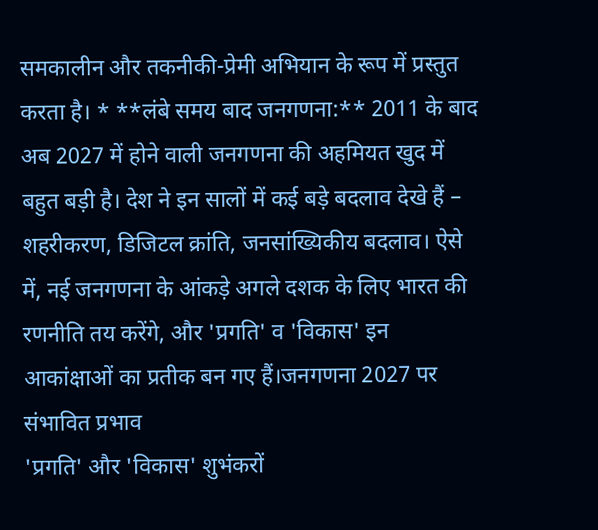समकालीन और तकनीकी-प्रेमी अभियान के रूप में प्रस्तुत करता है। * **लंबे समय बाद जनगणना:** 2011 के बाद अब 2027 में होने वाली जनगणना की अहमियत खुद में बहुत बड़ी है। देश ने इन सालों में कई बड़े बदलाव देखे हैं – शहरीकरण, डिजिटल क्रांति, जनसांख्यिकीय बदलाव। ऐसे में, नई जनगणना के आंकड़े अगले दशक के लिए भारत की रणनीति तय करेंगे, और 'प्रगति' व 'विकास' इन आकांक्षाओं का प्रतीक बन गए हैं।जनगणना 2027 पर संभावित प्रभाव
'प्रगति' और 'विकास' शुभंकरों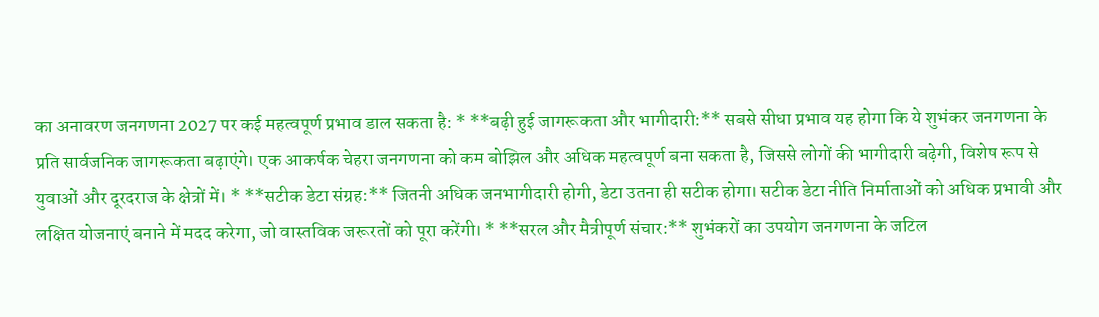का अनावरण जनगणना 2027 पर कई महत्वपूर्ण प्रभाव डाल सकता है: * **बढ़ी हुई जागरूकता और भागीदारी:** सबसे सीधा प्रभाव यह होगा कि ये शुभंकर जनगणना के प्रति सार्वजनिक जागरूकता बढ़ाएंगे। एक आकर्षक चेहरा जनगणना को कम बोझिल और अधिक महत्वपूर्ण बना सकता है, जिससे लोगों की भागीदारी बढ़ेगी, विशेष रूप से युवाओं और दूरदराज के क्षेत्रों में। * **सटीक डेटा संग्रह:** जितनी अधिक जनभागीदारी होगी, डेटा उतना ही सटीक होगा। सटीक डेटा नीति निर्माताओं को अधिक प्रभावी और लक्षित योजनाएं बनाने में मदद करेगा, जो वास्तविक जरूरतों को पूरा करेंगी। * **सरल और मैत्रीपूर्ण संचार:** शुभंकरों का उपयोग जनगणना के जटिल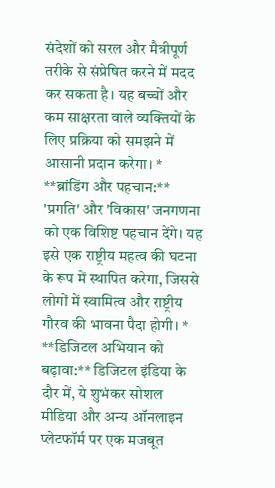संदेशों को सरल और मैत्रीपूर्ण तरीके से संप्रेषित करने में मदद कर सकता है। यह बच्चों और कम साक्षरता वाले व्यक्तियों के लिए प्रक्रिया को समझने में आसानी प्रदान करेगा। * **ब्रांडिंग और पहचान:** 'प्रगति' और 'विकास' जनगणना को एक विशिष्ट पहचान देंगे। यह इसे एक राष्ट्रीय महत्व की घटना के रूप में स्थापित करेगा, जिससे लोगों में स्वामित्व और राष्ट्रीय गौरव की भावना पैदा होगी। * **डिजिटल अभियान को बढ़ावा:** डिजिटल इंडिया के दौर में, ये शुभंकर सोशल मीडिया और अन्य ऑनलाइन प्लेटफॉर्म पर एक मजबूत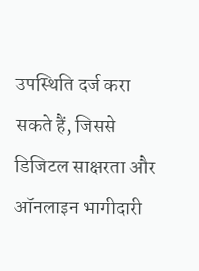उपस्थिति दर्ज करा सकते हैं, जिससे डिजिटल साक्षरता और ऑनलाइन भागीदारी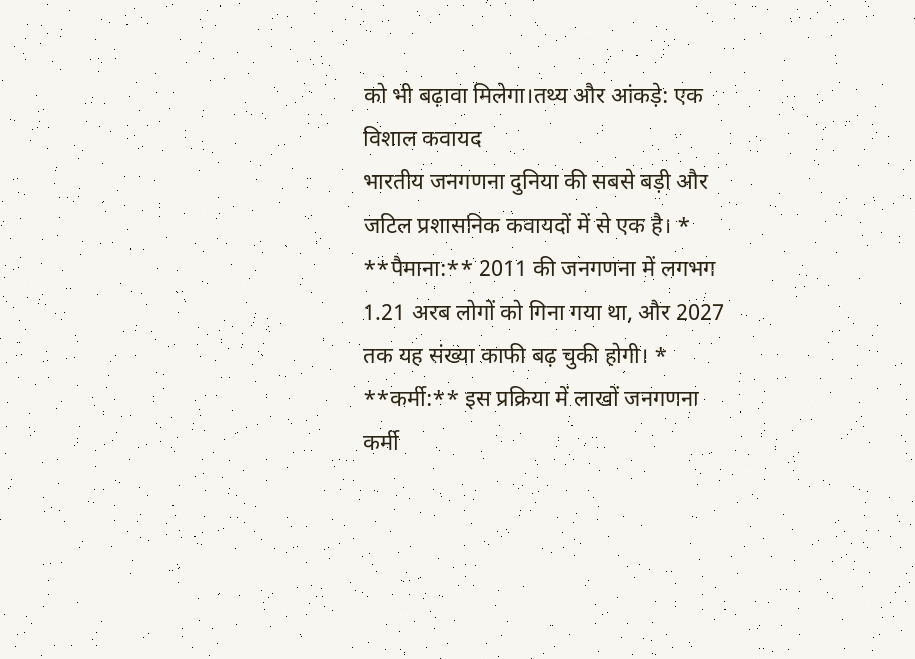को भी बढ़ावा मिलेगा।तथ्य और आंकड़े: एक विशाल कवायद
भारतीय जनगणना दुनिया की सबसे बड़ी और जटिल प्रशासनिक कवायदों में से एक है। * **पैमाना:** 2011 की जनगणना में लगभग 1.21 अरब लोगों को गिना गया था, और 2027 तक यह संख्या काफी बढ़ चुकी होगी। * **कर्मी:** इस प्रक्रिया में लाखों जनगणना कर्मी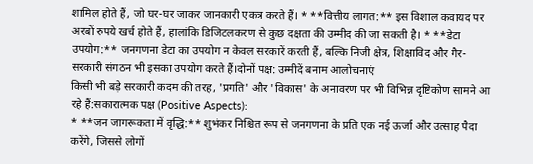शामिल होते हैं, जो घर-घर जाकर जानकारी एकत्र करते हैं। * **वित्तीय लागत:** इस विशाल कवायद पर अरबों रुपये खर्च होते हैं, हालांकि डिजिटलकरण से कुछ दक्षता की उम्मीद की जा सकती है। * **डेटा उपयोग:** जनगणना डेटा का उपयोग न केवल सरकारें करती हैं, बल्कि निजी क्षेत्र, शिक्षाविद और गैर-सरकारी संगठन भी इसका उपयोग करते हैं।दोनों पक्ष: उम्मीदें बनाम आलोचनाएं
किसी भी बड़े सरकारी कदम की तरह, 'प्रगति' और 'विकास' के अनावरण पर भी विभिन्न दृष्टिकोण सामने आ रहे हैं:सकारात्मक पक्ष (Positive Aspects):
* **जन जागरूकता में वृद्धि:** शुभंकर निश्चित रूप से जनगणना के प्रति एक नई ऊर्जा और उत्साह पैदा करेंगे, जिससे लोगों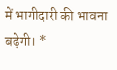में भागीदारी की भावना बढ़ेगी। *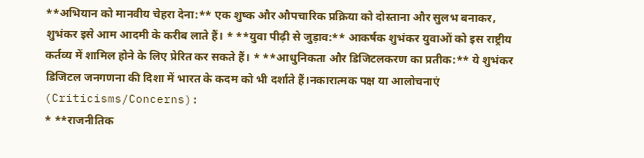**अभियान को मानवीय चेहरा देना:** एक शुष्क और औपचारिक प्रक्रिया को दोस्ताना और सुलभ बनाकर, शुभंकर इसे आम आदमी के करीब लाते हैं। * **युवा पीढ़ी से जुड़ाव:** आकर्षक शुभंकर युवाओं को इस राष्ट्रीय कर्तव्य में शामिल होने के लिए प्रेरित कर सकते हैं। * **आधुनिकता और डिजिटलकरण का प्रतीक:** ये शुभंकर डिजिटल जनगणना की दिशा में भारत के कदम को भी दर्शाते हैं।नकारात्मक पक्ष या आलोचनाएं (Criticisms/Concerns):
* **राजनीतिक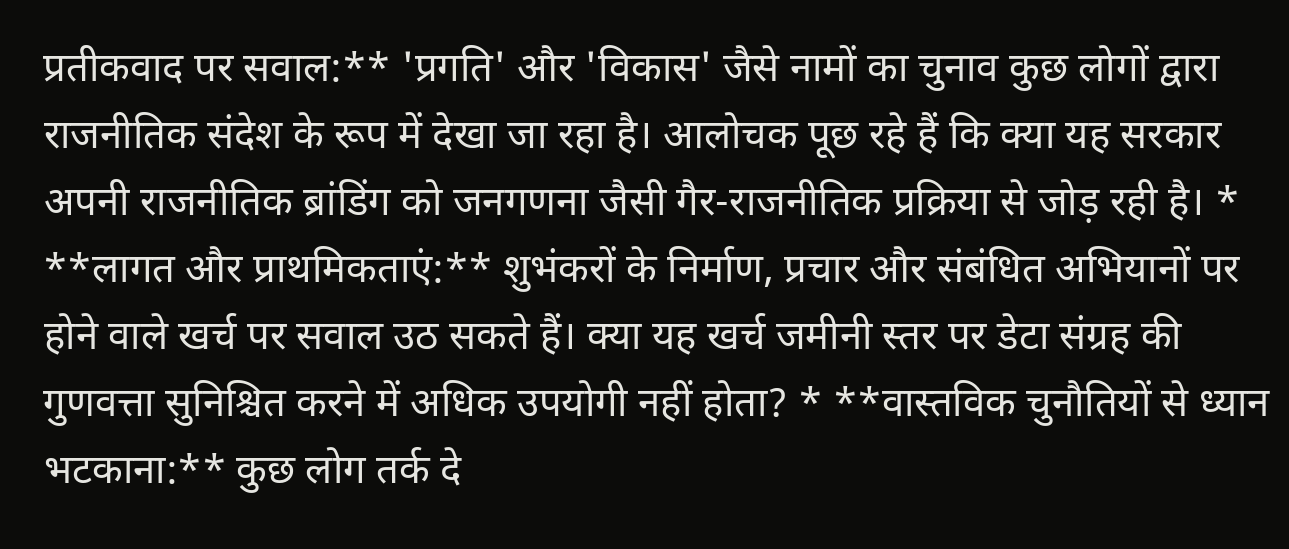प्रतीकवाद पर सवाल:** 'प्रगति' और 'विकास' जैसे नामों का चुनाव कुछ लोगों द्वारा राजनीतिक संदेश के रूप में देखा जा रहा है। आलोचक पूछ रहे हैं कि क्या यह सरकार अपनी राजनीतिक ब्रांडिंग को जनगणना जैसी गैर-राजनीतिक प्रक्रिया से जोड़ रही है। * **लागत और प्राथमिकताएं:** शुभंकरों के निर्माण, प्रचार और संबंधित अभियानों पर होने वाले खर्च पर सवाल उठ सकते हैं। क्या यह खर्च जमीनी स्तर पर डेटा संग्रह की गुणवत्ता सुनिश्चित करने में अधिक उपयोगी नहीं होता? * **वास्तविक चुनौतियों से ध्यान भटकाना:** कुछ लोग तर्क दे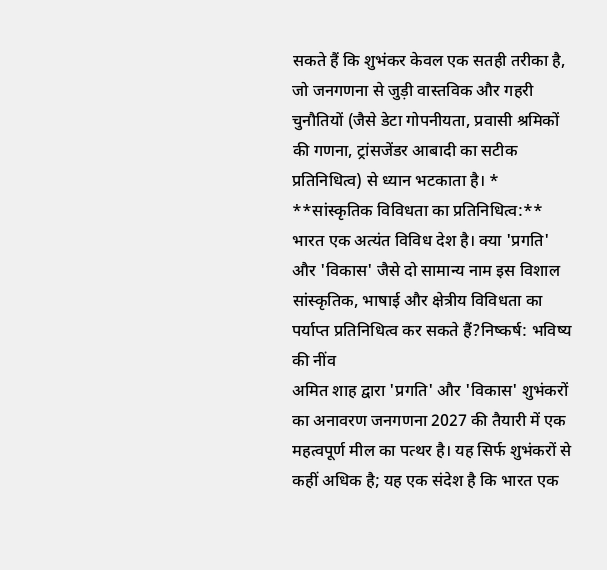सकते हैं कि शुभंकर केवल एक सतही तरीका है, जो जनगणना से जुड़ी वास्तविक और गहरी चुनौतियों (जैसे डेटा गोपनीयता, प्रवासी श्रमिकों की गणना, ट्रांसजेंडर आबादी का सटीक प्रतिनिधित्व) से ध्यान भटकाता है। * **सांस्कृतिक विविधता का प्रतिनिधित्व:** भारत एक अत्यंत विविध देश है। क्या 'प्रगति' और 'विकास' जैसे दो सामान्य नाम इस विशाल सांस्कृतिक, भाषाई और क्षेत्रीय विविधता का पर्याप्त प्रतिनिधित्व कर सकते हैं?निष्कर्ष: भविष्य की नींव
अमित शाह द्वारा 'प्रगति' और 'विकास' शुभंकरों का अनावरण जनगणना 2027 की तैयारी में एक महत्वपूर्ण मील का पत्थर है। यह सिर्फ शुभंकरों से कहीं अधिक है; यह एक संदेश है कि भारत एक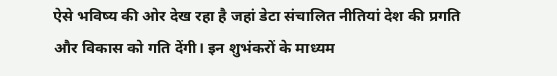ऐसे भविष्य की ओर देख रहा है जहां डेटा संचालित नीतियां देश की प्रगति और विकास को गति देंगी। इन शुभंकरों के माध्यम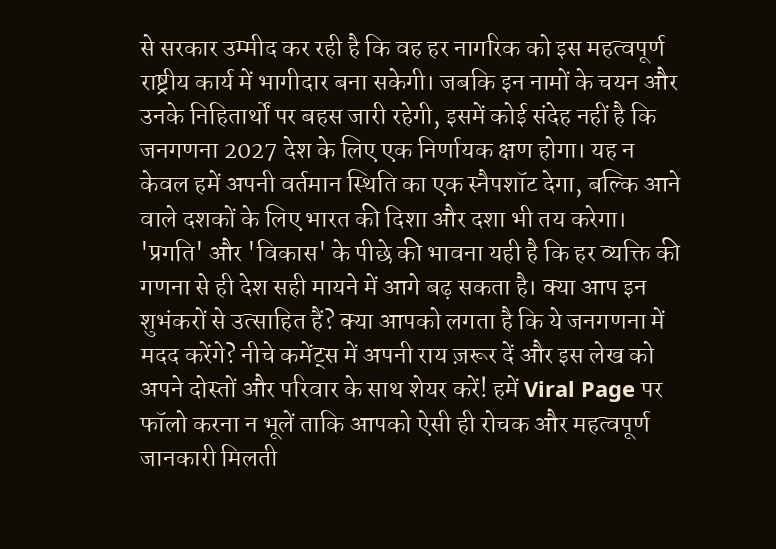से सरकार उम्मीद कर रही है कि वह हर नागरिक को इस महत्वपूर्ण राष्ट्रीय कार्य में भागीदार बना सकेगी। जबकि इन नामों के चयन और उनके निहितार्थों पर बहस जारी रहेगी, इसमें कोई संदेह नहीं है कि जनगणना 2027 देश के लिए एक निर्णायक क्षण होगा। यह न केवल हमें अपनी वर्तमान स्थिति का एक स्नैपशॉट देगा, बल्कि आने वाले दशकों के लिए भारत की दिशा और दशा भी तय करेगा। 'प्रगति' और 'विकास' के पीछे की भावना यही है कि हर व्यक्ति की गणना से ही देश सही मायने में आगे बढ़ सकता है। क्या आप इन शुभंकरों से उत्साहित हैं? क्या आपको लगता है कि ये जनगणना में मदद करेंगे? नीचे कमेंट्स में अपनी राय ज़रूर दें और इस लेख को अपने दोस्तों और परिवार के साथ शेयर करें! हमें Viral Page पर फॉलो करना न भूलें ताकि आपको ऐसी ही रोचक और महत्वपूर्ण जानकारी मिलती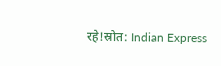रहे!स्रोत: Indian Express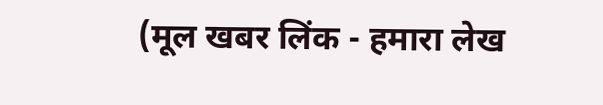(मूल खबर लिंक - हमारा लेख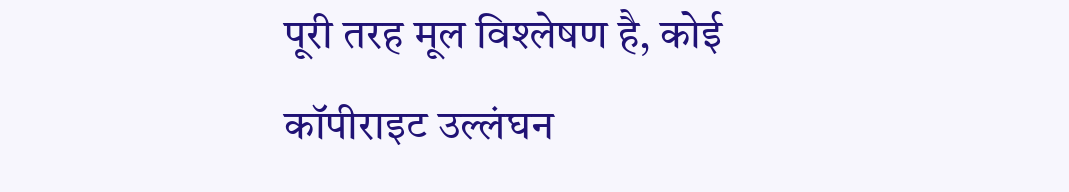पूरी तरह मूल विश्लेषण है, कोई कॉपीराइट उल्लंघन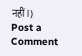नहीं।)
Post a Comment